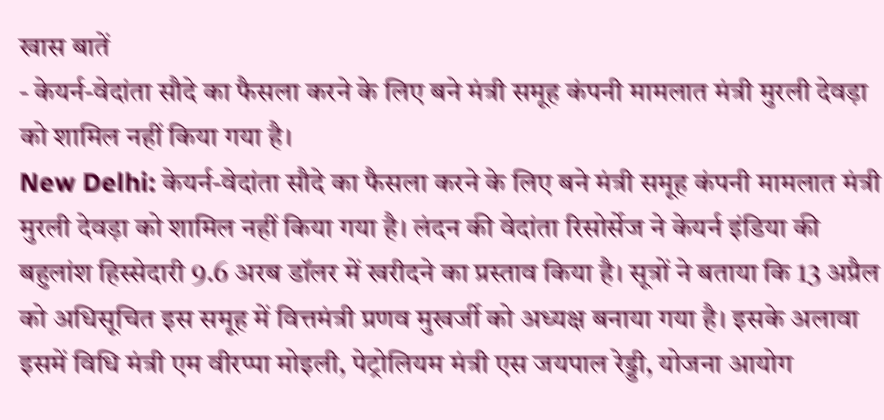खास बातें
- केयर्न-वेदांता सौदे का फैसला करने के लिए बने मंत्री समूह कंपनी मामलात मंत्री मुरली देवड़ा को शामिल नहीं किया गया है।
New Delhi: केयर्न-वेदांता सौदे का फैसला करने के लिए बने मंत्री समूह कंपनी मामलात मंत्री मुरली देवड़ा को शामिल नहीं किया गया है। लंदन की वेदांता रिसोर्सेज ने केयर्न इंडिया की बहुलांश हिस्सेदारी 9.6 अरब डॉलर में खरीदने का प्रस्ताव किया है। सूत्रों ने बताया कि 13 अप्रैल को अधिसूचित इस समूह में वित्तमंत्री प्रणव मुखर्जी को अध्यक्ष बनाया गया है। इसके अलावा इसमें विधि मंत्री एम वीरप्पा मोइली, पेट्रोलियम मंत्री एस जयपाल रेड्डी, योजना आयोग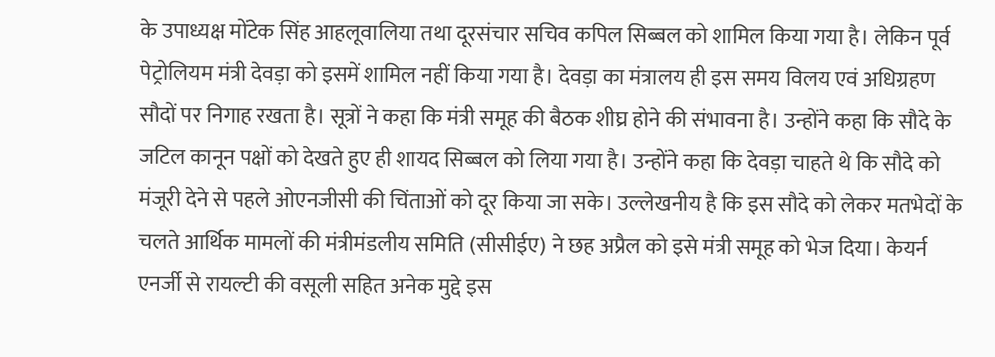के उपाध्यक्ष मोंटेक सिंह आहलूवालिया तथा दूरसंचार सचिव कपिल सिब्बल को शामिल किया गया है। लेकिन पूर्व पेट्रोलियम मंत्री देवड़ा को इसमें शामिल नहीं किया गया है। देवड़ा का मंत्रालय ही इस समय विलय एवं अधिग्रहण सौदों पर निगाह रखता है। सूत्रों ने कहा कि मंत्री समूह की बैठक शीघ्र होने की संभावना है। उन्होंने कहा कि सौदे के जटिल कानून पक्षों को देखते हुए ही शायद सिब्बल को लिया गया है। उन्होंने कहा कि देवड़ा चाहते थे कि सौदे को मंजूरी देने से पहले ओएनजीसी की चिंताओं को दूर किया जा सके। उल्लेखनीय है कि इस सौदे को लेकर मतभेदों के चलते आर्थिक मामलों की मंत्रीमंडलीय समिति (सीसीईए) ने छह अप्रैल को इसे मंत्री समूह को भेज दिया। केयर्न एनर्जी से रायल्टी की वसूली सहित अनेक मुद्दे इस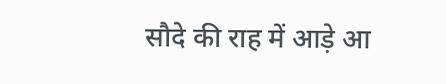सौदे की राह में आड़े आ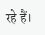रहे हैं।